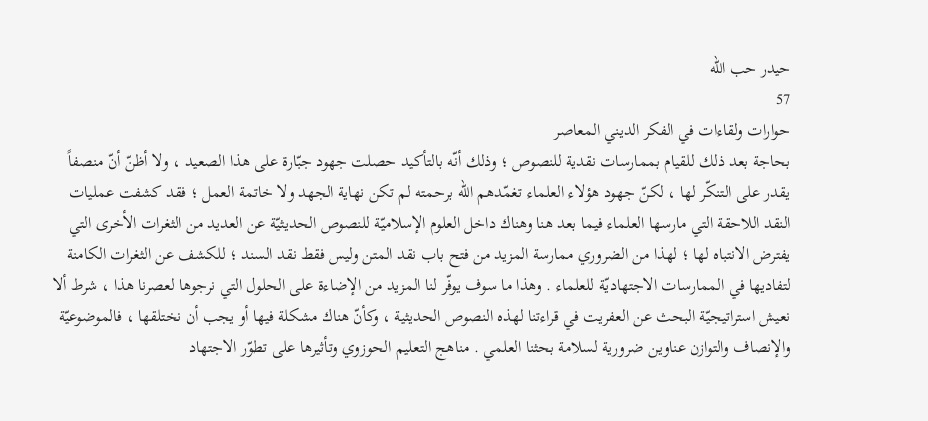حيدر حب الله
57
حوارات ولقاءات في الفكر الديني المعاصر
بحاجة بعد ذلك للقيام بممارسات نقدية للنصوص ؛ وذلك أنّه بالتأكيد حصلت جهود جبّارة على هذا الصعيد ، ولا أظنّ أنّ منصفاً يقدر على التنكّر لها ، لكنّ جهود هؤلاء العلماء تغمّدهم الله برحمته لم تكن نهاية الجهد ولا خاتمة العمل ؛ فقد كشفت عمليات النقد اللاحقة التي مارسها العلماء فيما بعد هنا وهناك داخل العلوم الإسلاميّة للنصوص الحديثيّة عن العديد من الثغرات الأخرى التي يفترض الانتباه لها ؛ لهذا من الضروري ممارسة المزيد من فتح باب نقد المتن وليس فقط نقد السند ؛ للكشف عن الثغرات الكامنة لتفاديها في الممارسات الاجتهاديّة للعلماء . وهذا ما سوف يوفّر لنا المزيد من الإضاءة على الحلول التي نرجوها لعصرنا هذا ، شرط ألا نعيش استراتيجيّة البحث عن العفريت في قراءتنا لهذه النصوص الحديثية ، وكأنّ هناك مشكلة فيها أو يجب أن نختلقها ، فالموضوعيّة والإنصاف والتوازن عناوين ضرورية لسلامة بحثنا العلمي . مناهج التعليم الحوزوي وتأثيرها على تطوّر الاجتهاد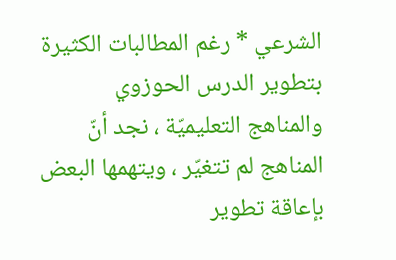الشرعي * رغم المطالبات الكثيرة بتطوير الدرس الحوزوي والمناهج التعليميّة ، نجد أنّ المناهج لم تتغيّر ، ويتهمها البعض بإعاقة تطوير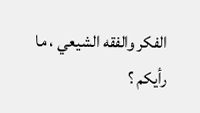الفكر والفقه الشيعي ، ما رأيكم ؟